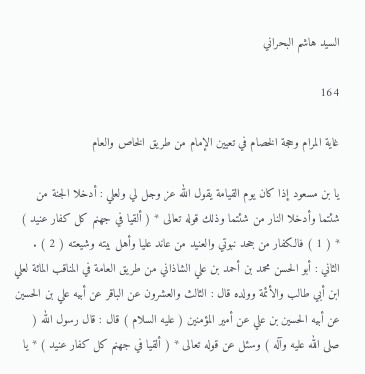السيد هاشم البحراني

164

غاية المرام وحجة الخصام في تعيين الإمام من طريق الخاص والعام

يا بن مسعود إذا كان يوم القيامة يقول الله عز وجل لي ولعلي : أدخلا الجنة من شئتما وأدخلا النار من شئتما وذلك قوله تعالى * ( ألقيا في جهنم كل كفار عنيد ) * ( 1 ) فالكفار من جحد نبوتي والعنيد من عاند عليا وأهل بيته وشيعته ( 2 ) . الثاني : أبو الحسن محمد بن أحمد بن علي الشاذاني من طريق العامة في المناقب المائة لعلي ابن أبي طالب والأئمة وولده قال : الثالث والعشرون عن الباقر عن أبيه علي بن الحسين عن أبيه الحسين بن علي عن أمير المؤمنين ( عليه السلام ) قال : قال رسول الله ( صلى الله عليه وآله ) وسئل عن قوله تعالى * ( ألقيا في جهنم كل كفار عنيد ) * يا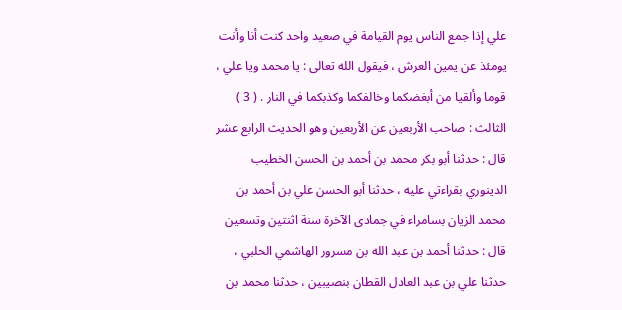علي إذا جمع الناس يوم القيامة في صعيد واحد كنت أنا وأنت يومئذ عن يمين العرش ، فيقول الله تعالى : يا محمد ويا علي ، قوما وألقيا من أبغضكما وخالفكما وكذبكما في النار . ( 3 ) الثالث : صاحب الأربعين عن الأربعين وهو الحديث الرابع عشر قال : حدثنا أبو بكر محمد بن أحمد بن الحسن الخطيب الدينوري بقراءتي عليه ، حدثنا أبو الحسن علي بن أحمد بن محمد الزيان بسامراء في جمادى الآخرة سنة اثنتين وتسعين قال : حدثنا أحمد بن عبد الله بن مسرور الهاشمي الحلبي ، حدثنا علي بن عبد العادل القطان بنصيبين ، حدثنا محمد بن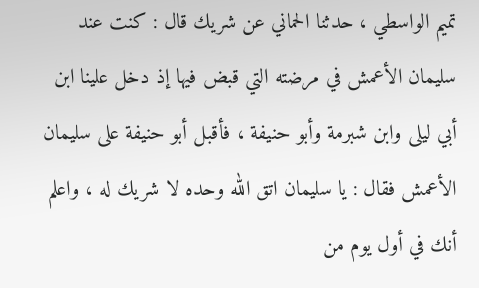تميم الواسطي ، حدثنا الحماني عن شريك قال : كنت عند سليمان الأعمش في مرضته التي قبض فيها إذ دخل علينا ابن أبي ليلى وابن شبرمة وأبو حنيفة ، فأقبل أبو حنيفة على سليمان الأعمش فقال : يا سليمان اتق الله وحده لا شريك له ، واعلم أنك في أول يوم من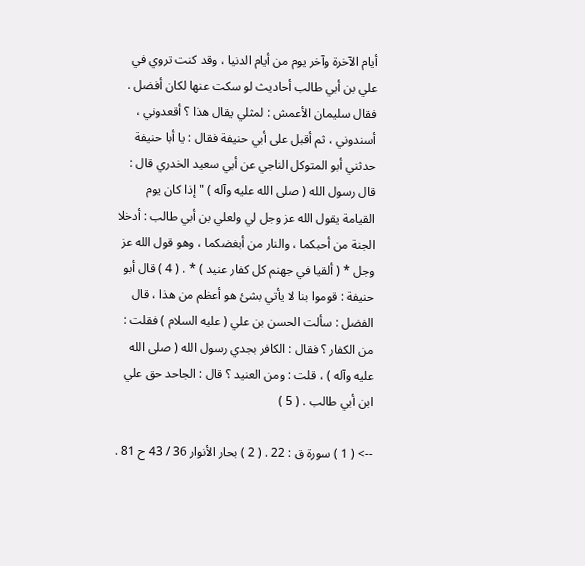أيام الآخرة وآخر يوم من أيام الدنيا ، وقد كنت تروي في علي بن أبي طالب أحاديث لو سكت عنها لكان أفضل . فقال سليمان الأعمش : لمثلي يقال هذا ؟ أقعدوني ، أسندوني ، ثم أقبل على أبي حنيفة فقال : يا أبا حنيفة حدثني أبو المتوكل الناجي عن أبي سعيد الخدري قال : قال رسول الله ( صلى الله عليه وآله ) " إذا كان يوم القيامة يقول الله عز وجل لي ولعلي بن أبي طالب : أدخلا الجنة من أحبكما ، والنار من أبغضكما ، وهو قول الله عز وجل * ( ألقيا في جهنم كل كفار عنيد ) * . ( 4 ) قال أبو حنيفة : قوموا بنا لا يأتي بشئ هو أعظم من هذا ، قال الفضل : سألت الحسن بن علي ( عليه السلام ) فقلت : من الكفار ؟ فقال : الكافر بجدي رسول الله ( صلى الله عليه وآله ) ، قلت : ومن العنيد ؟ قال : الجاحد حق علي ابن أبي طالب . ( 5 )

--> ( 1 ) سورة ق : 22 . ( 2 ) بحار الأنوار 36 / 43 ح 81 .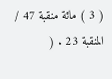( 3 ) مائة منقبة 47 / المنقبة 23 . (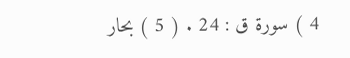4 ) سورة ق : 24 . ( 5 ) بحار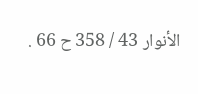الأنوار 43 / 358 ح 66 .